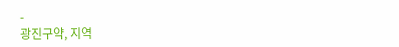-
광진구약, 지역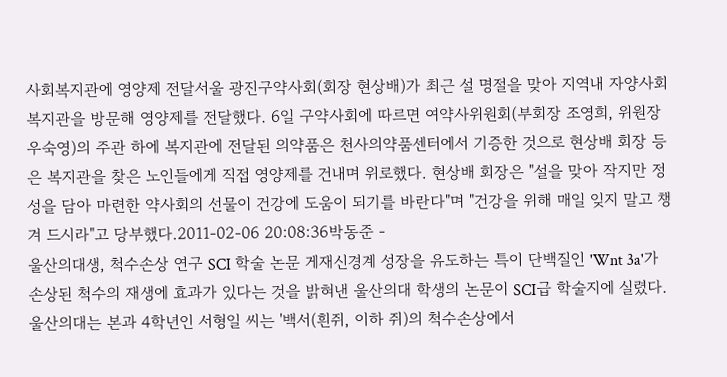사회복지관에 영양제 전달서울 광진구약사회(회장 현상배)가 최근 설 명절을 맞아 지역내 자양사회복지관을 방문해 영양제를 전달했다. 6일 구약사회에 따르면 여약사위원회(부회장 조영희, 위원장 우숙영)의 주관 하에 복지관에 전달된 의약품은 천사의약품센터에서 기증한 것으로 현상배 회장 등은 복지관을 찾은 노인들에게 직접 영양제를 건내며 위로했다. 현상배 회장은 "설을 맞아 작지만 정성을 담아 마련한 약사회의 선물이 건강에 도움이 되기를 바란다"며 "건강을 위해 매일 잊지 말고 챙겨 드시라"고 당부했다.2011-02-06 20:08:36박동준 -
울산의대생, 척수손상 연구 SCI 학술 논문 게재신경계 성장을 유도하는 특이 단백질인 'Wnt 3a'가 손상된 척수의 재생에 효과가 있다는 것을 밝혀낸 울산의대 학생의 논문이 SCI급 학술지에 실렸다. 울산의대는 본과 4학년인 서형일 씨는 '백서(흰쥐, 이하 쥐)의 척수손상에서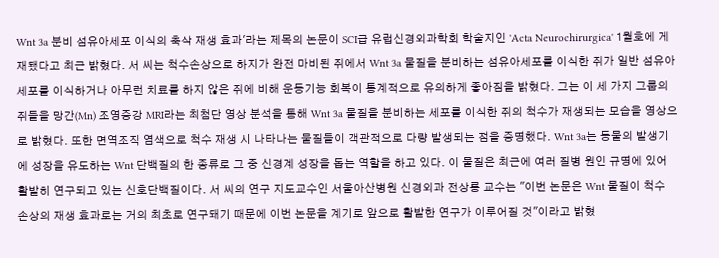Wnt 3a 분비 섬유아세포 이식의 축삭 재생 효과'라는 제목의 논문이 SCI급 유럽신경외과학회 학술지인 'Acta Neurochirurgica' 1월호에 게재됐다고 최근 밝혔다. 서 씨는 척수손상으로 하지가 완전 마비된 쥐에서 Wnt 3a 물질을 분비하는 섬유아세포를 이식한 쥐가 일반 섬유아세포를 이식하거나 아무런 치료를 하지 않은 쥐에 비해 운동기능 회복이 통계적으로 유의하게 좋아짐을 밝혔다. 그는 이 세 가지 그룹의 쥐들을 망간(Mn) 조영증강 MRI라는 최첨단 영상 분석을 통해 Wnt 3a 물질을 분비하는 세포를 이식한 쥐의 척수가 재생되는 모습을 영상으로 밝혔다. 또한 면역조직 염색으로 척수 재생 시 나타나는 물질들이 객관적으로 다량 발생되는 점을 증명했다. Wnt 3a는 동물의 발생기에 성장을 유도하는 Wnt 단백질의 한 종류로 그 중 신경계 성장을 돕는 역할을 하고 있다. 이 물질은 최근에 여러 질병 원인 규명에 있어 활발히 연구되고 있는 신호단백질이다. 서 씨의 연구 지도교수인 서울아산병원 신경외과 전상룡 교수는 "이번 논문은 Wnt 물질이 척수 손상의 재생 효과로는 거의 최초로 연구돼기 때문에 이번 논문을 계기로 앞으로 활발한 연구가 이루어질 것"이라고 밝혔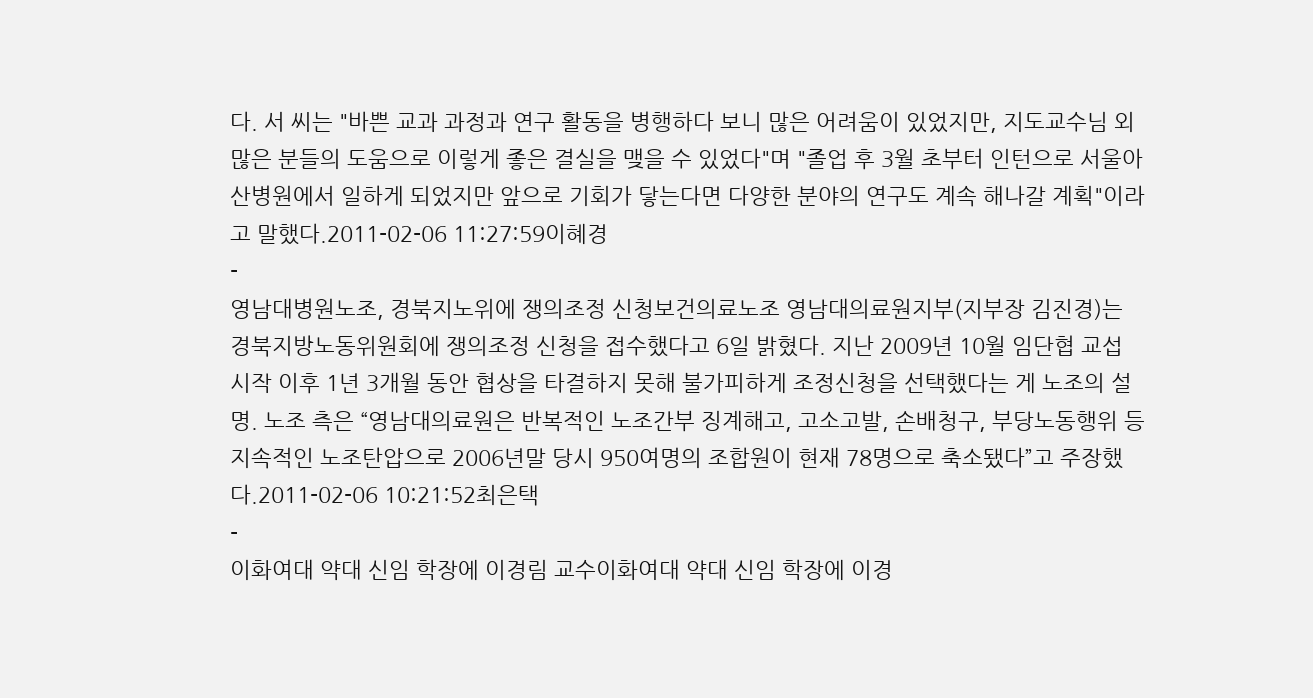다. 서 씨는 "바쁜 교과 과정과 연구 활동을 병행하다 보니 많은 어려움이 있었지만, 지도교수님 외 많은 분들의 도움으로 이렇게 좋은 결실을 맺을 수 있었다"며 "졸업 후 3월 초부터 인턴으로 서울아산병원에서 일하게 되었지만 앞으로 기회가 닿는다면 다양한 분야의 연구도 계속 해나갈 계획"이라고 말했다.2011-02-06 11:27:59이혜경
-
영남대병원노조, 경북지노위에 쟁의조정 신청보건의료노조 영남대의료원지부(지부장 김진경)는 경북지방노동위원회에 쟁의조정 신청을 접수했다고 6일 밝혔다. 지난 2009년 10월 임단협 교섭 시작 이후 1년 3개월 동안 협상을 타결하지 못해 불가피하게 조정신청을 선택했다는 게 노조의 설명. 노조 측은 “영남대의료원은 반복적인 노조간부 징계해고, 고소고발, 손배청구, 부당노동행위 등 지속적인 노조탄압으로 2006년말 당시 950여명의 조합원이 현재 78명으로 축소됐다”고 주장했다.2011-02-06 10:21:52최은택
-
이화여대 약대 신임 학장에 이경림 교수이화여대 약대 신임 학장에 이경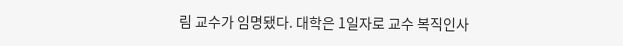림 교수가 임명됐다. 대학은 1일자로 교수 복직인사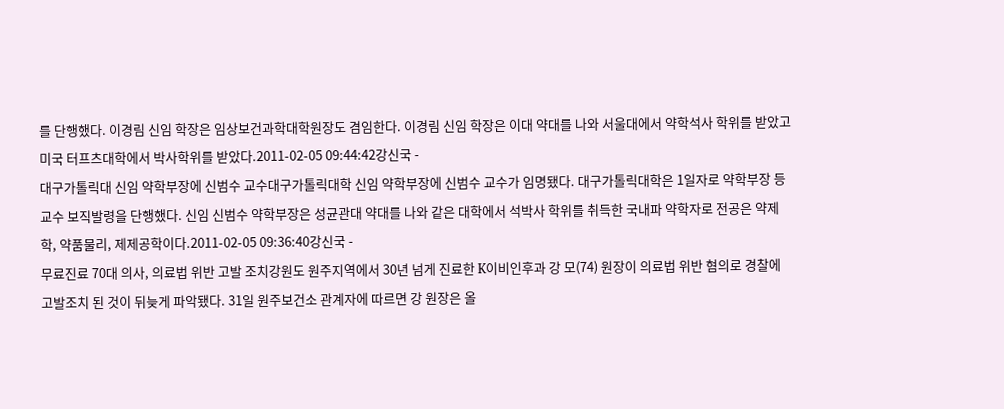를 단행했다. 이경림 신임 학장은 임상보건과학대학원장도 겸임한다. 이경림 신임 학장은 이대 약대를 나와 서울대에서 약학석사 학위를 받았고 미국 터프츠대학에서 박사학위를 받았다.2011-02-05 09:44:42강신국 -
대구가톨릭대 신임 약학부장에 신범수 교수대구가톨릭대학 신임 약학부장에 신범수 교수가 임명됐다. 대구가톨릭대학은 1일자로 약학부장 등 교수 보직발령을 단행했다. 신임 신범수 약학부장은 성균관대 약대를 나와 같은 대학에서 석박사 학위를 취득한 국내파 약학자로 전공은 약제학, 약품물리, 제제공학이다.2011-02-05 09:36:40강신국 -
무료진료 70대 의사, 의료법 위반 고발 조치강원도 원주지역에서 30년 넘게 진료한 K이비인후과 강 모(74) 원장이 의료법 위반 혐의로 경찰에 고발조치 된 것이 뒤늦게 파악됐다. 31일 원주보건소 관계자에 따르면 강 원장은 올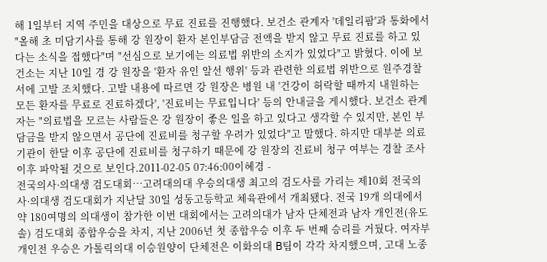해 1일부터 지역 주민을 대상으로 무료 진료를 진행했다. 보건소 관계자 '데일리팜'과 통화에서 "올해 초 미담기사를 통해 강 원장이 환자 본인부담금 전액을 받지 않고 무료 진료를 하고 있다는 소식을 접했다"며 "선심으로 보기에는 의료법 위반의 소지가 있었다"고 밝혔다. 이에 보건소는 지난 10일 경 강 원장을 '환자 유인 알선 행위' 등과 관련한 의료법 위반으로 원주경찰서에 고발 조치했다. 고발 내용에 따르면 강 원장은 병원 내 '건강이 허락할 때까지 내원하는 모든 환자를 무료로 진료하겠다', '진료비는 무료입니다' 등의 안내글을 게시했다. 보건소 관계자는 "의료법을 모르는 사람들은 강 원장이 좋은 일을 하고 있다고 생각할 수 있지만, 본인 부담금을 받지 않으면서 공단에 진료비를 청구할 우려가 있었다"고 말했다. 하지만 대부분 의료기관이 한달 이후 공단에 진료비를 청구하기 때문에 강 원장의 진료비 청구 여부는 경찰 조사 이후 파악될 것으로 보인다.2011-02-05 07:46:00이혜경 -
전국의사·의대생 검도대회…고려대의대 우승의대생 최고의 검도사를 가리는 제10회 전국의사·의대생 검도대회가 지난달 30일 성동고등학교 체육관에서 개최됐다. 전국 19개 의대에서 약 180여명의 의대생이 참가한 이번 대회에서는 고려의대가 남자 단체전과 남자 개인전(유도솔) 검도대회 종합우승을 차지, 지난 2006년 첫 종합우승 이후 두 번째 승리를 거뒀다. 여자부 개인전 우승은 가톨릭의대 이승원양이 단체전은 이화의대 B팀이 각각 차지했으며, 고대 노종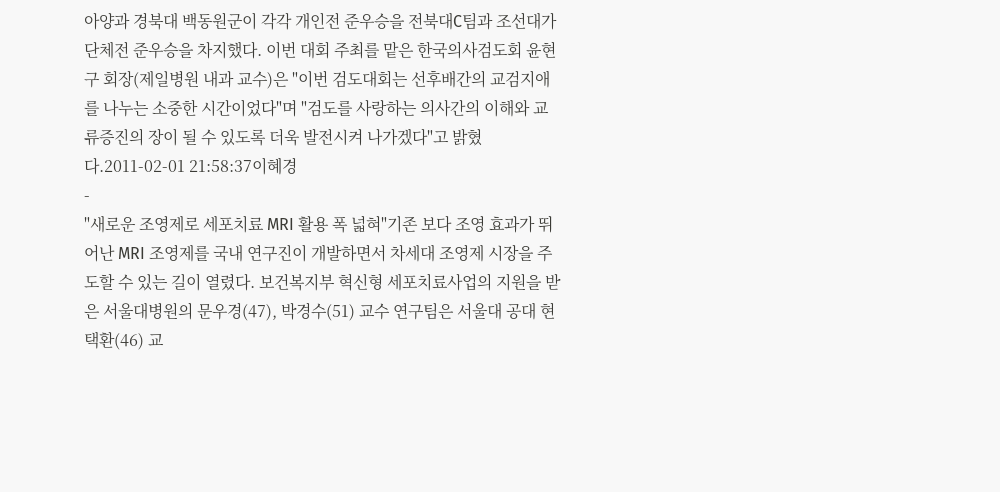아양과 경북대 백동원군이 각각 개인전 준우승을 전북대C팀과 조선대가 단체전 준우승을 차지했다. 이번 대회 주최를 맡은 한국의사검도회 윤현구 회장(제일병원 내과 교수)은 "이번 검도대회는 선후배간의 교검지애를 나누는 소중한 시간이었다"며 "검도를 사랑하는 의사간의 이해와 교류증진의 장이 될 수 있도록 더욱 발전시켜 나가겠다"고 밝혔다.2011-02-01 21:58:37이혜경
-
"새로운 조영제로 세포치료 MRI 활용 폭 넓혀"기존 보다 조영 효과가 뛰어난 MRI 조영제를 국내 연구진이 개발하면서 차세대 조영제 시장을 주도할 수 있는 길이 열렸다. 보건복지부 혁신형 세포치료사업의 지원을 받은 서울대병원의 문우경(47), 박경수(51) 교수 연구팀은 서울대 공대 현택환(46) 교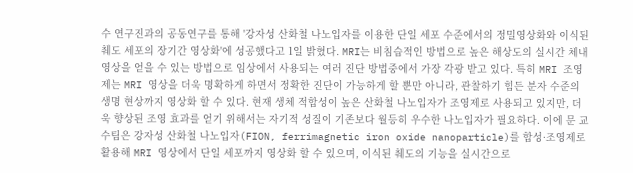수 연구진과의 공동연구를 통해 '강자성 산화철 나노입자를 이용한 단일 세포 수준에서의 정밀영상화와 이식된 췌도 세포의 장기간 영상화'에 성공했다고 1일 밝혔다. MRI는 비침습적인 방법으로 높은 해상도의 실시간 체내 영상을 얻을 수 있는 방법으로 임상에서 사용되는 여러 진단 방법중에서 가장 각광 받고 있다. 특히 MRI 조영제는 MRI 영상을 더욱 명확하게 하면서 정확한 진단이 가능하게 할 뿐만 아니라, 관찰하기 힘든 분자 수준의 생명 현상까지 영상화 할 수 있다. 현재 생체 적합성이 높은 산화철 나노입자가 조영제로 사용되고 있지만, 더욱 향상된 조영 효과를 얻기 위해서는 자기적 성질이 기존보다 월등히 우수한 나노입자가 필요하다. 이에 문 교수팀은 강자성 산화철 나노입자(FION, ferrimagnetic iron oxide nanoparticle)를 합성·조영제로 활용해 MRI 영상에서 단일 세포까지 영상화 할 수 있으며, 이식된 췌도의 기능을 실시간으로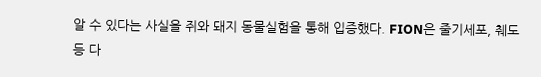알 수 있다는 사실을 쥐와 돼지 동물실험을 통해 입증했다. FION은 줄기세포, 췌도 등 다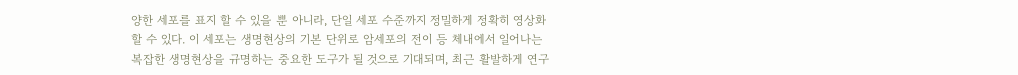양한 세포를 표지 할 수 있을 뿐 아니라, 단일 세포 수준까지 정밀하게 정확히 영상화 할 수 있다. 이 세포는 생명현상의 기본 단위로 암세포의 전이 등 체내에서 일어나는 복잡한 생명현상을 규명하는 중요한 도구가 될 것으로 기대되며, 최근 활발하게 연구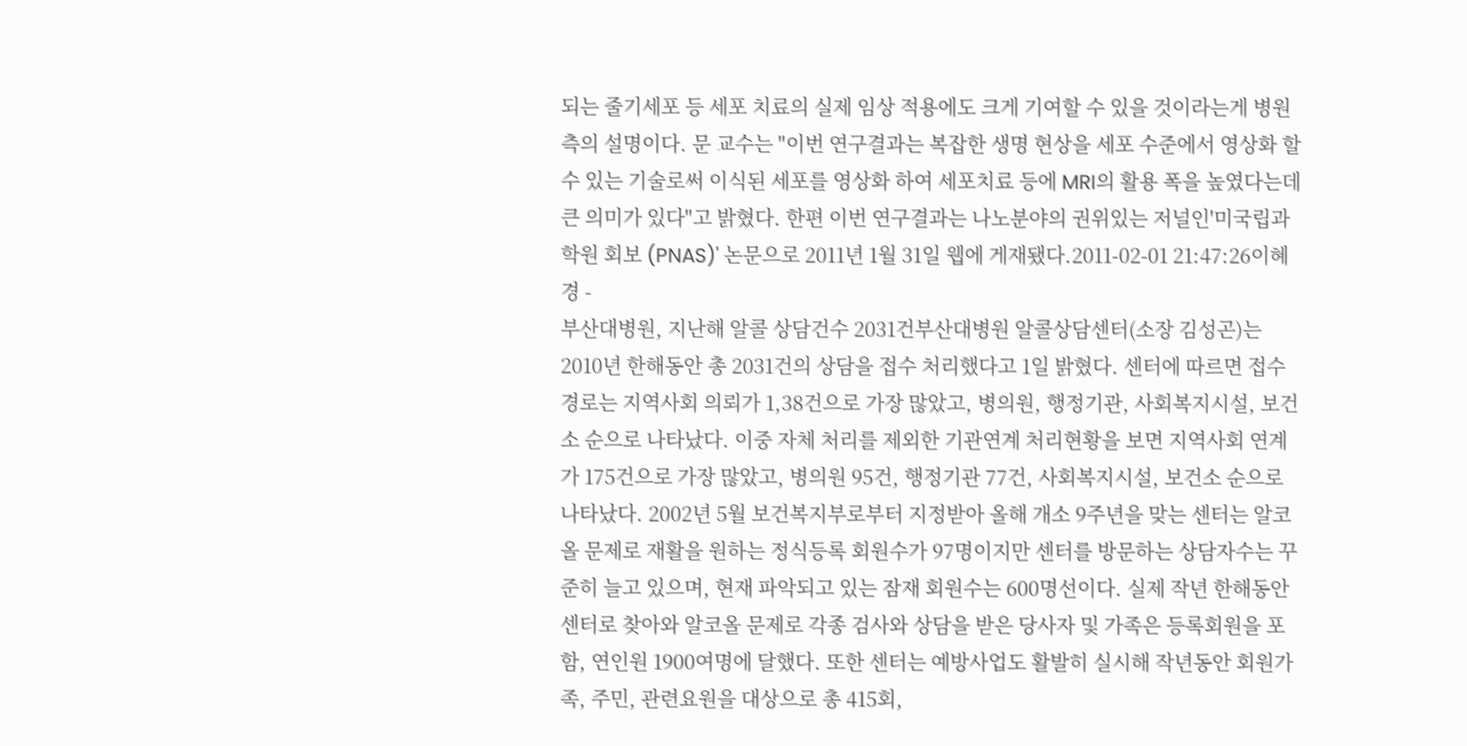되는 줄기세포 등 세포 치료의 실제 임상 적용에도 크게 기여할 수 있을 것이라는게 병원 측의 설명이다. 문 교수는 "이번 연구결과는 복잡한 생명 현상을 세포 수준에서 영상화 할 수 있는 기술로써 이식된 세포를 영상화 하여 세포치료 등에 MRI의 활용 폭을 높였다는데 큰 의미가 있다"고 밝혔다. 한편 이번 연구결과는 나노분야의 권위있는 저널인'미국립과학원 회보 (PNAS)' 논문으로 2011년 1월 31일 웹에 게재됐다.2011-02-01 21:47:26이혜경 -
부산대병원, 지난해 알콜 상담건수 2031건부산대병원 알콜상담센터(소장 김성곤)는 2010년 한해동안 총 2031건의 상담을 접수 처리했다고 1일 밝혔다. 센터에 따르면 접수경로는 지역사회 의뢰가 1,38건으로 가장 많았고, 병의원, 행정기관, 사회복지시설, 보건소 순으로 나타났다. 이중 자체 처리를 제외한 기관연계 처리현황을 보면 지역사회 연계가 175건으로 가장 많았고, 병의원 95건, 행정기관 77건, 사회복지시설, 보건소 순으로 나타났다. 2002년 5월 보건복지부로부터 지정받아 올해 개소 9주년을 맞는 센터는 알코올 문제로 재활을 원하는 정식등록 회원수가 97명이지만 센터를 방문하는 상담자수는 꾸준히 늘고 있으며, 현재 파악되고 있는 잠재 회원수는 600명선이다. 실제 작년 한해동안 센터로 찾아와 알코올 문제로 각종 검사와 상담을 받은 당사자 및 가족은 등록회원을 포함, 연인원 1900여명에 달했다. 또한 센터는 예방사업도 활발히 실시해 작년동안 회원가족, 주민, 관련요원을 대상으로 총 415회,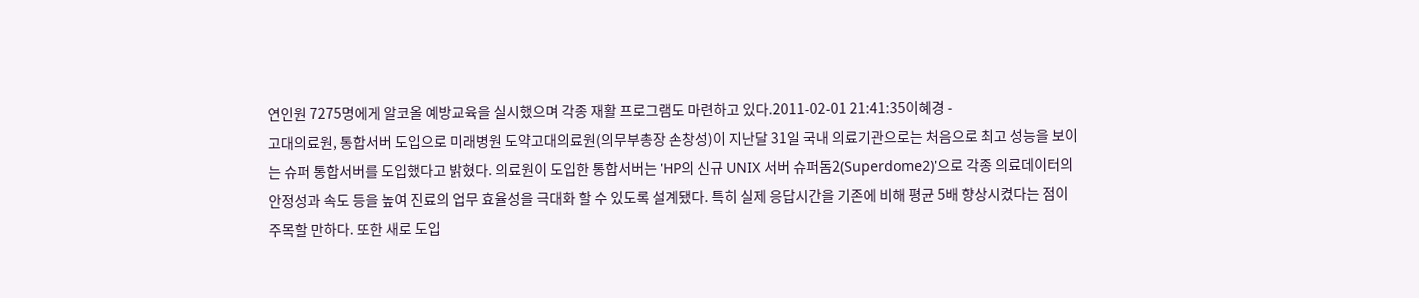연인원 7275명에게 알코올 예방교육을 실시했으며 각종 재활 프로그램도 마련하고 있다.2011-02-01 21:41:35이혜경 -
고대의료원, 통합서버 도입으로 미래병원 도약고대의료원(의무부총장 손창성)이 지난달 31일 국내 의료기관으로는 처음으로 최고 성능을 보이는 슈퍼 통합서버를 도입했다고 밝혔다. 의료원이 도입한 통합서버는 'HP의 신규 UNIX 서버 슈퍼돔2(Superdome2)'으로 각종 의료데이터의 안정성과 속도 등을 높여 진료의 업무 효율성을 극대화 할 수 있도록 설계됐다. 특히 실제 응답시간을 기존에 비해 평균 5배 향상시켰다는 점이 주목할 만하다. 또한 새로 도입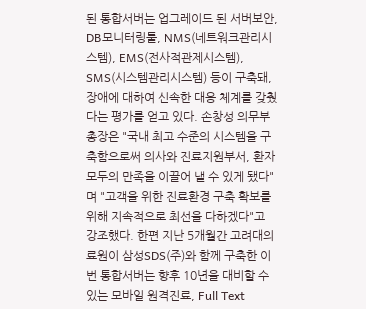된 통합서버는 업그레이드 된 서버보안, DB모니터링툴, NMS(네트워크관리시스템), EMS(전사적관제시스템), SMS(시스템관리시스템) 등이 구축돼, 장애에 대하여 신속한 대응 체계를 갖췄다는 평가를 얻고 있다. 손창성 의무부총장은 "국내 최고 수준의 시스템을 구축함으로써 의사와 진료지원부서, 환자 모두의 만족을 이끌어 낼 수 있게 됐다"며 "고객을 위한 진료환경 구축 확보를 위해 지속적으로 최선을 다하겠다"고 강조했다. 한편 지난 5개월간 고려대의료원이 삼성SDS(주)와 함께 구축한 이번 통합서버는 향후 10년을 대비할 수 있는 모바일 원격진료, Full Text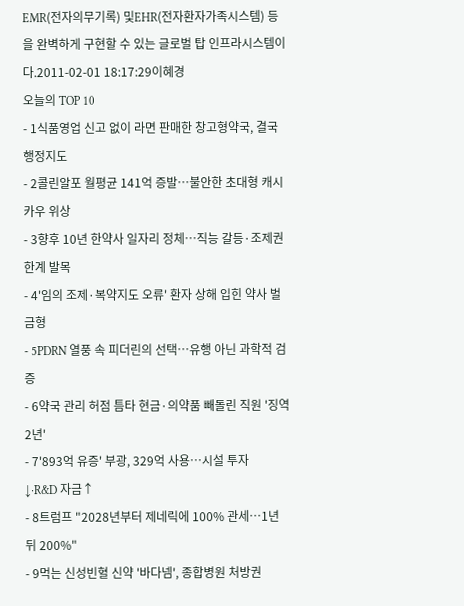EMR(전자의무기록) 및EHR(전자환자가족시스템) 등을 완벽하게 구현할 수 있는 글로벌 탑 인프라시스템이다.2011-02-01 18:17:29이혜경
오늘의 TOP 10
- 1식품영업 신고 없이 라면 판매한 창고형약국, 결국 행정지도
- 2콜린알포 월평균 141억 증발…불안한 초대형 캐시카우 위상
- 3향후 10년 한약사 일자리 정체…직능 갈등·조제권 한계 발목
- 4'임의 조제·복약지도 오류' 환자 상해 입힌 약사 벌금형
- 5PDRN 열풍 속 피더린의 선택…유행 아닌 과학적 검증
- 6약국 관리 허점 틈타 현금·의약품 빼돌린 직원 '징역 2년'
- 7'893억 유증' 부광, 329억 사용…시설 투자↓·R&D 자금↑
- 8트럼프 "2028년부터 제네릭에 100% 관세…1년 뒤 200%"
- 9먹는 신성빈혈 신약 '바다넴', 종합병원 처방권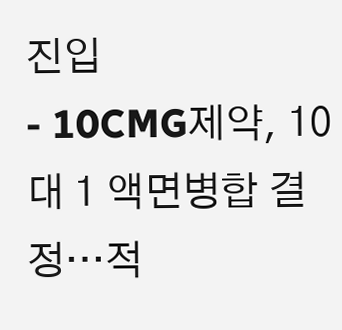진입
- 10CMG제약, 10대 1 액면병합 결정…적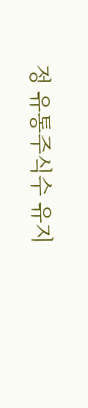정 유통주식수 유지